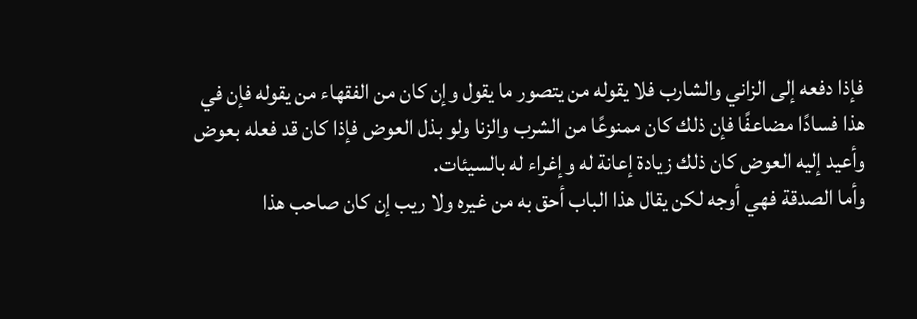فإذا دفعه إلى الزاني والشارب فلا يقوله من يتصور ما يقول وإن كان من الفقهاء من يقوله فإن في هذا فسادًا مضاعفًا فإن ذلك كان ممنوعًا من الشرب والزنا ولو بذل العوض فإذا كان قد فعله بعوض وأعيد إليه العوض كان ذلك زيادة إعانة له وإغراء له بالسيئات.
وأما الصدقة فهي أوجه لكن يقال هذا الباب أحق به من غيره ولا ريب إن كان صاحب هذا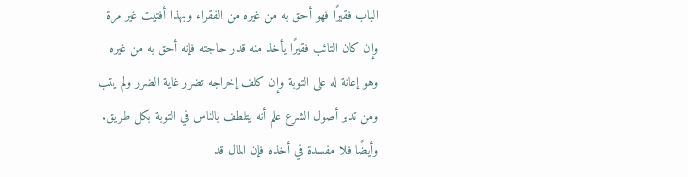الباب فقيرًا فهو أحق به من غيره من الفقراء وبهذا أفتيت غير مرة وإن كان التائب فقيرًا يأخذ منه قدر حاجته فإنه أحق به من غيره وهو إعانة له على التوبة وإن كلف إخراجه تضرر غاية الضرر ولم يتب ومن تدبر أصول الشرع علم أنه يتلطف بالناس في التوبة بكل طريق.
وأيضًا فلا مفسدة في أخذه فإن المال قد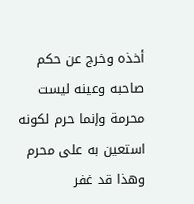أخذه وخرج عن حكم صاحبه وعينه ليست محرمة وإنما حرم لكونه استعين به على محرم وهذا قد غفر